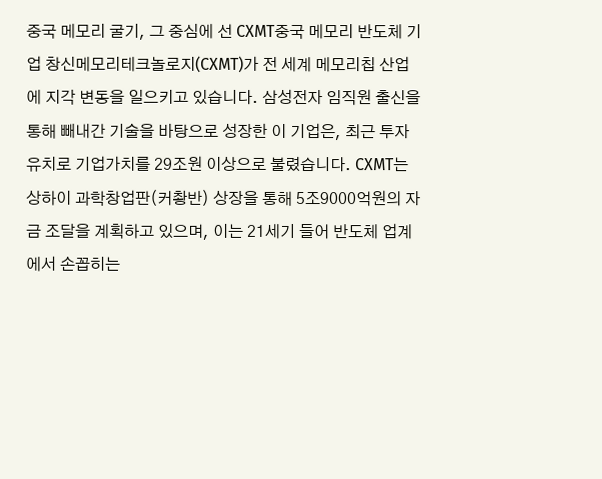중국 메모리 굴기, 그 중심에 선 CXMT중국 메모리 반도체 기업 창신메모리테크놀로지(CXMT)가 전 세계 메모리칩 산업에 지각 변동을 일으키고 있습니다. 삼성전자 임직원 출신을 통해 빼내간 기술을 바탕으로 성장한 이 기업은, 최근 투자 유치로 기업가치를 29조원 이상으로 불렸습니다. CXMT는 상하이 과학창업판(커촹반) 상장을 통해 5조9000억원의 자금 조달을 계획하고 있으며, 이는 21세기 들어 반도체 업계에서 손꼽히는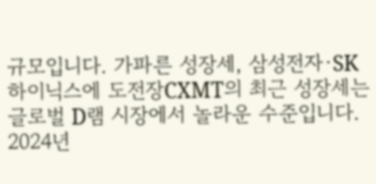규모입니다. 가파른 성장세, 삼성전자·SK하이닉스에 도전장CXMT의 최근 성장세는 글로벌 D램 시장에서 놀라운 수준입니다. 2024년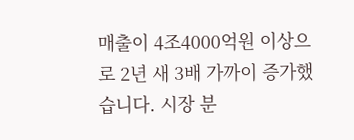매출이 4조4000억원 이상으로 2년 새 3배 가까이 증가했습니다. 시장 분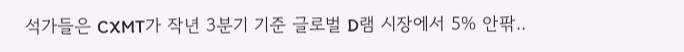석가들은 CXMT가 작년 3분기 기준 글로벌 D램 시장에서 5% 안팎..